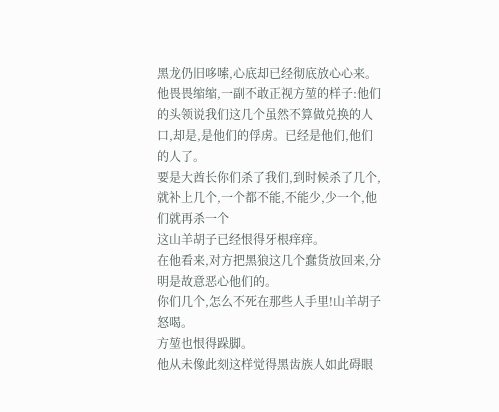黑龙仍旧哆嗦,心底却已经彻底放心心来。
他畏畏缩缩,一副不敢正视方堃的样子:他们的头领说我们这几个虽然不算做兑换的人口,却是,是他们的俘虏。已经是他们,他们的人了。
要是大酋长你们杀了我们,到时候杀了几个,就补上几个,一个都不能,不能少,少一个,他们就再杀一个
这山羊胡子已经恨得牙根痒痒。
在他看来,对方把黑狼这几个蠢货放回来,分明是故意恶心他们的。
你们几个,怎么不死在那些人手里!山羊胡子怒喝。
方堃也恨得跺脚。
他从未像此刻这样觉得黑齿族人如此碍眼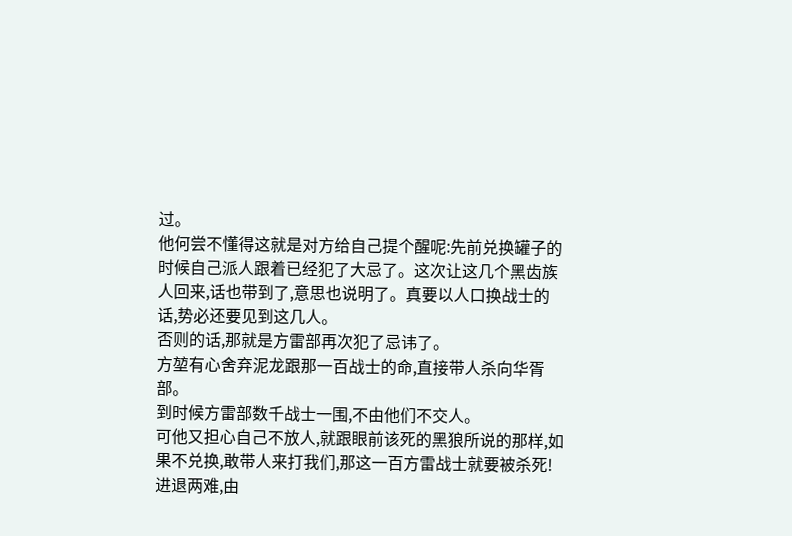过。
他何尝不懂得这就是对方给自己提个醒呢:先前兑换罐子的时候自己派人跟着已经犯了大忌了。这次让这几个黑齿族人回来,话也带到了,意思也说明了。真要以人口换战士的话,势必还要见到这几人。
否则的话,那就是方雷部再次犯了忌讳了。
方堃有心舍弃泥龙跟那一百战士的命,直接带人杀向华胥部。
到时候方雷部数千战士一围,不由他们不交人。
可他又担心自己不放人,就跟眼前该死的黑狼所说的那样,如果不兑换,敢带人来打我们,那这一百方雷战士就要被杀死!
进退两难,由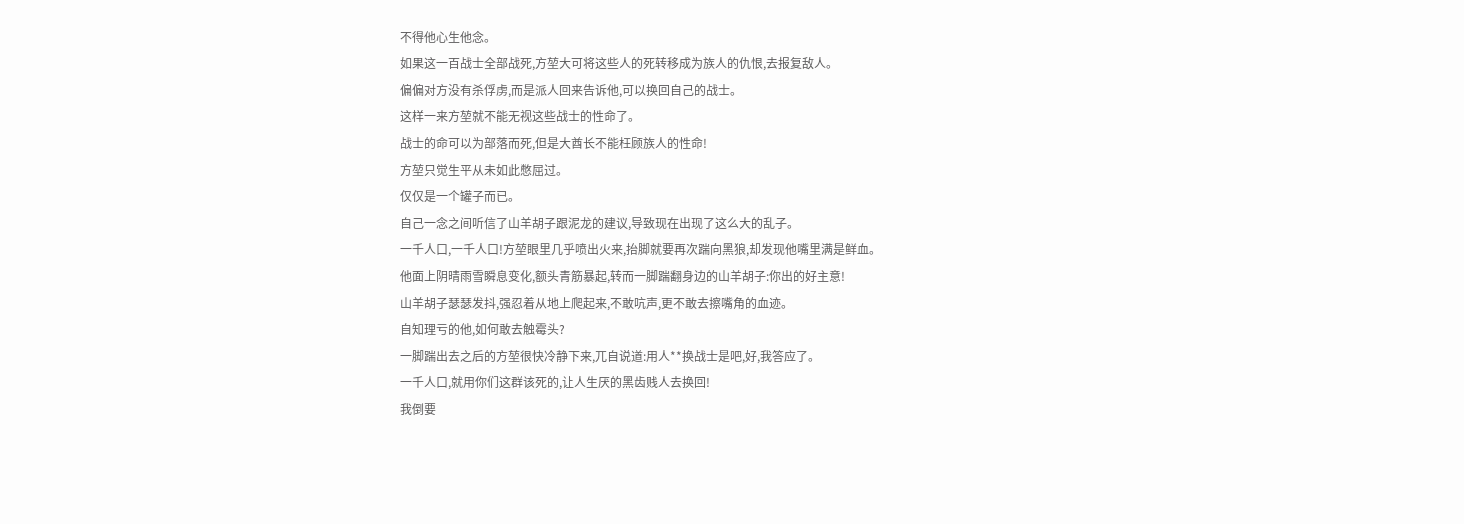不得他心生他念。
如果这一百战士全部战死,方堃大可将这些人的死转移成为族人的仇恨,去报复敌人。
偏偏对方没有杀俘虏,而是派人回来告诉他,可以换回自己的战士。
这样一来方堃就不能无视这些战士的性命了。
战士的命可以为部落而死,但是大酋长不能枉顾族人的性命!
方堃只觉生平从未如此憋屈过。
仅仅是一个罐子而已。
自己一念之间听信了山羊胡子跟泥龙的建议,导致现在出现了这么大的乱子。
一千人口,一千人口!方堃眼里几乎喷出火来,抬脚就要再次踹向黑狼,却发现他嘴里满是鲜血。
他面上阴晴雨雪瞬息变化,额头青筋暴起,转而一脚踹翻身边的山羊胡子:你出的好主意!
山羊胡子瑟瑟发抖,强忍着从地上爬起来,不敢吭声,更不敢去擦嘴角的血迹。
自知理亏的他,如何敢去触霉头?
一脚踹出去之后的方堃很快冷静下来,兀自说道:用人**换战士是吧,好,我答应了。
一千人口,就用你们这群该死的,让人生厌的黑齿贱人去换回!
我倒要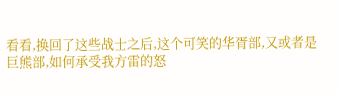看看,换回了这些战士之后,这个可笑的华胥部,又或者是巨熊部,如何承受我方雷的怒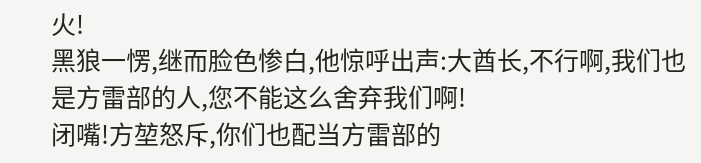火!
黑狼一愣,继而脸色惨白,他惊呼出声:大酋长,不行啊,我们也是方雷部的人,您不能这么舍弃我们啊!
闭嘴!方堃怒斥,你们也配当方雷部的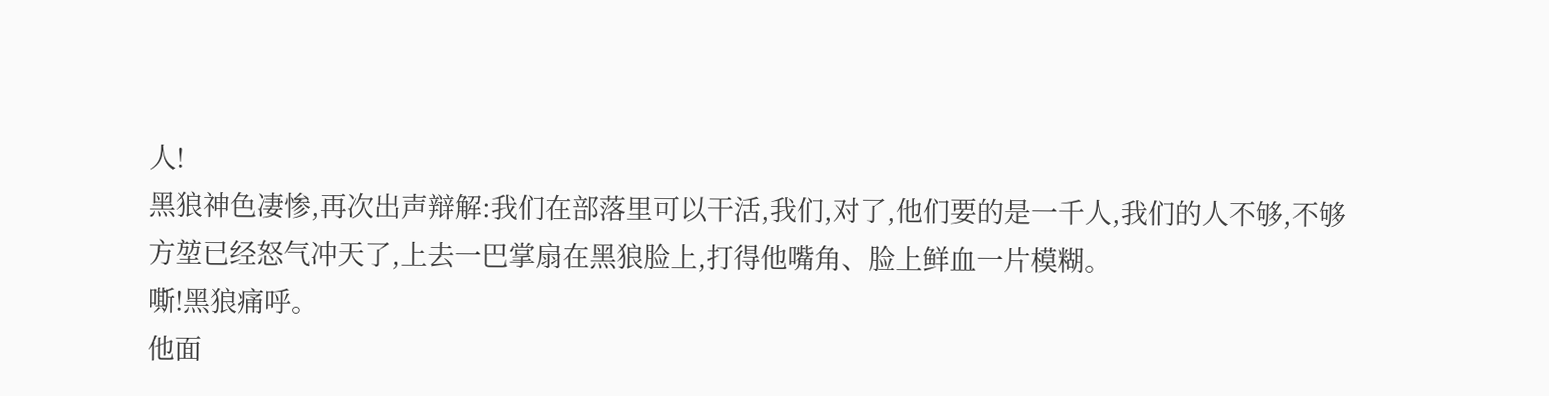人!
黑狼神色凄惨,再次出声辩解:我们在部落里可以干活,我们,对了,他们要的是一千人,我们的人不够,不够
方堃已经怒气冲天了,上去一巴掌扇在黑狼脸上,打得他嘴角、脸上鲜血一片模糊。
嘶!黑狼痛呼。
他面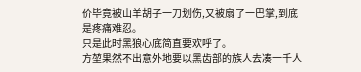价毕竟被山羊胡子一刀划伤,又被扇了一巴掌,到底是疼痛难忍。
只是此时黑狼心底简直要欢呼了。
方堃果然不出意外地要以黑齿部的族人去凑一千人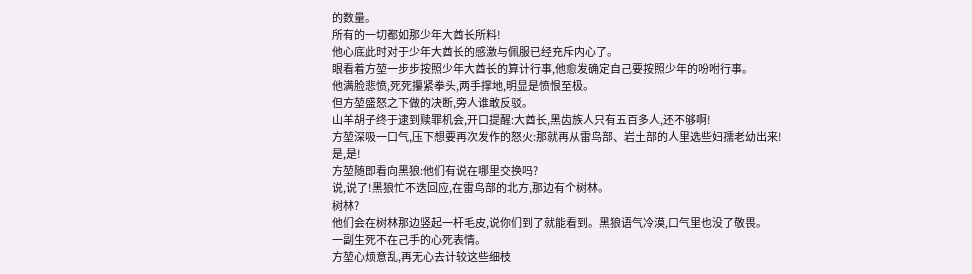的数量。
所有的一切都如那少年大酋长所料!
他心底此时对于少年大酋长的感激与佩服已经充斥内心了。
眼看着方堃一步步按照少年大酋长的算计行事,他愈发确定自己要按照少年的吩咐行事。
他满脸悲愤,死死攥紧拳头,两手撑地,明显是愤恨至极。
但方堃盛怒之下做的决断,旁人谁敢反驳。
山羊胡子终于逮到赎罪机会,开口提醒:大酋长,黑齿族人只有五百多人,还不够啊!
方堃深吸一口气,压下想要再次发作的怒火:那就再从雷鸟部、岩土部的人里选些妇孺老幼出来!
是,是!
方堃随即看向黑狼:他们有说在哪里交换吗?
说,说了!黑狼忙不迭回应,在雷鸟部的北方,那边有个树林。
树林?
他们会在树林那边竖起一杆毛皮,说你们到了就能看到。黑狼语气冷漠,口气里也没了敬畏。
一副生死不在己手的心死表情。
方堃心烦意乱,再无心去计较这些细枝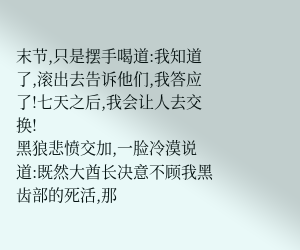末节,只是摆手喝道:我知道了,滚出去告诉他们,我答应了!七天之后,我会让人去交换!
黑狼悲愤交加,一脸冷漠说道:既然大酋长决意不顾我黑齿部的死活,那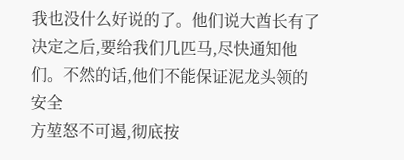我也没什么好说的了。他们说大酋长有了决定之后,要给我们几匹马,尽快通知他们。不然的话,他们不能保证泥龙头领的安全
方堃怒不可遏,彻底按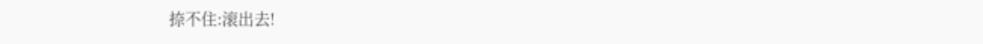捺不住:滚出去!